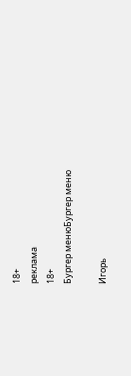18+
реклама
18+
Бургер менюБургер меню

Игорь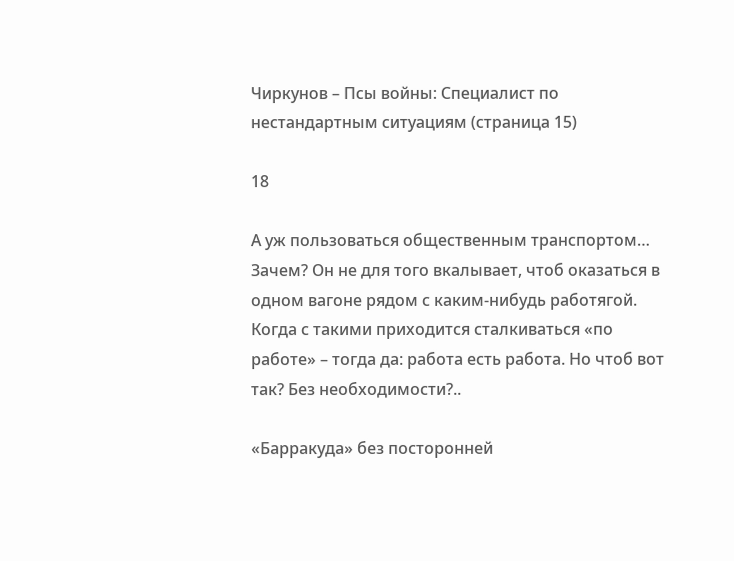Чиркунов – Псы войны: Специалист по нестандартным ситуациям (страница 15)

18

А уж пользоваться общественным транспортом… Зачем? Он не для того вкалывает, чтоб оказаться в одном вагоне рядом с каким-нибудь работягой. Когда с такими приходится сталкиваться «по работе» – тогда да: работа есть работа. Но чтоб вот так? Без необходимости?..

«Барракуда» без посторонней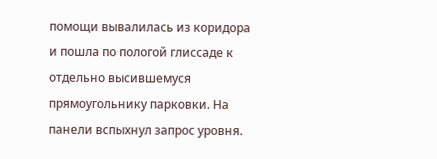помощи вывалилась из коридора и пошла по пологой глиссаде к отдельно высившемуся прямоугольнику парковки. На панели вспыхнул запрос уровня.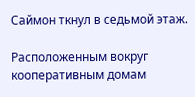Саймон ткнул в седьмой этаж.

Расположенным вокруг кооперативным домам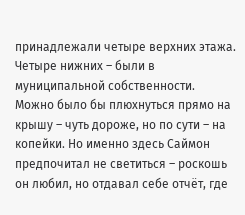принадлежали четыре верхних этажа. Четыре нижних – были в муниципальной собственности. Можно было бы плюхнуться прямо на крышу – чуть дороже, но по сути – на копейки. Но именно здесь Саймон предпочитал не светиться – роскошь он любил, но отдавал себе отчёт, где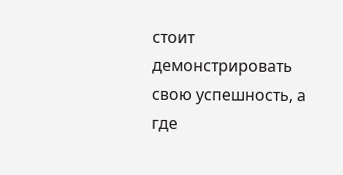стоит демонстрировать свою успешность, а где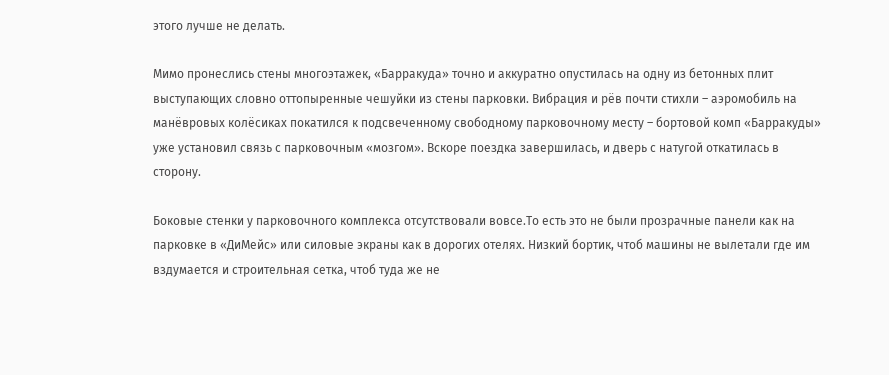этого лучше не делать.

Мимо пронеслись стены многоэтажек, «Барракуда» точно и аккуратно опустилась на одну из бетонных плит выступающих словно оттопыренные чешуйки из стены парковки. Вибрация и рёв почти стихли – аэромобиль на манёвровых колёсиках покатился к подсвеченному свободному парковочному месту – бортовой комп «Барракуды» уже установил связь с парковочным «мозгом». Вскоре поездка завершилась, и дверь с натугой откатилась в сторону.

Боковые стенки у парковочного комплекса отсутствовали вовсе.То есть это не были прозрачные панели как на парковке в «ДиМейс» или силовые экраны как в дорогих отелях. Низкий бортик, чтоб машины не вылетали где им вздумается и строительная сетка, чтоб туда же не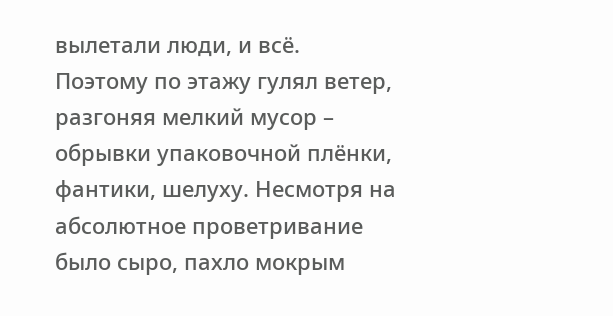вылетали люди, и всё. Поэтому по этажу гулял ветер, разгоняя мелкий мусор – обрывки упаковочной плёнки, фантики, шелуху. Несмотря на абсолютное проветривание было сыро, пахло мокрым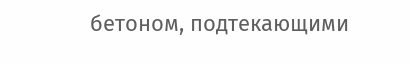бетоном, подтекающими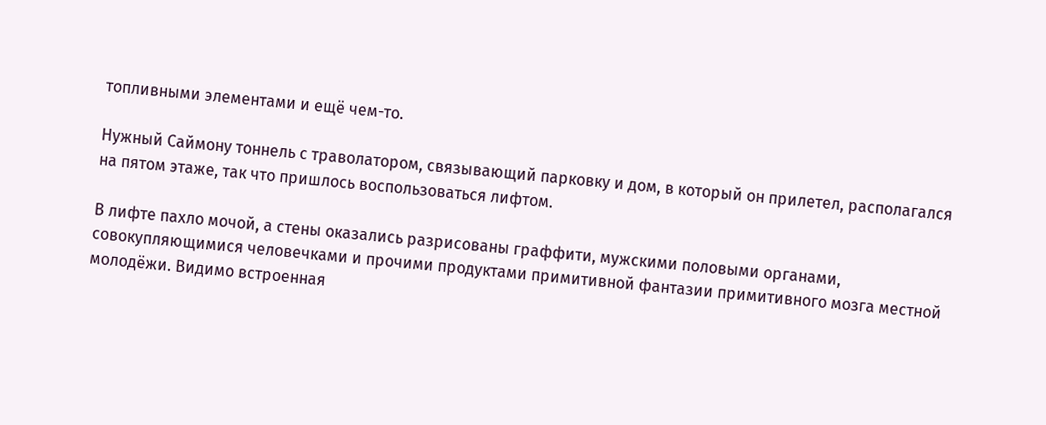топливными элементами и ещё чем-то.

Нужный Саймону тоннель с траволатором, связывающий парковку и дом, в который он прилетел, располагался на пятом этаже, так что пришлось воспользоваться лифтом.

В лифте пахло мочой, а стены оказались разрисованы граффити, мужскими половыми органами, совокупляющимися человечками и прочими продуктами примитивной фантазии примитивного мозга местной молодёжи. Видимо встроенная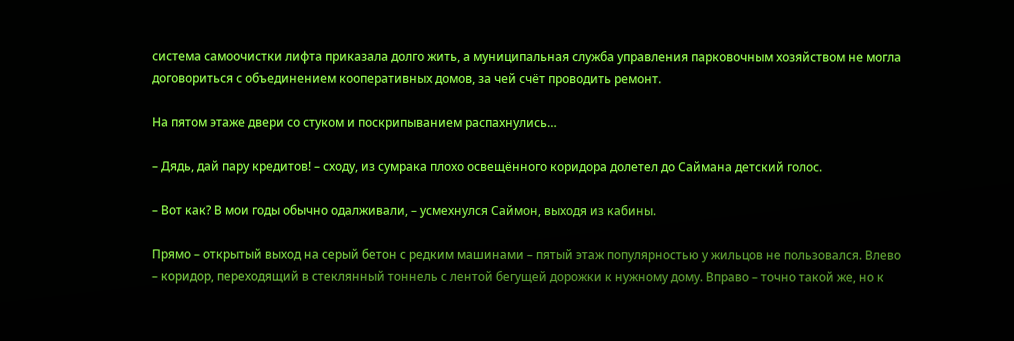система самоочистки лифта приказала долго жить, а муниципальная служба управления парковочным хозяйством не могла договориться с объединением кооперативных домов, за чей счёт проводить ремонт.

На пятом этаже двери со стуком и поскрипыванием распахнулись…

– Дядь, дай пару кредитов! – сходу, из сумрака плохо освещённого коридора долетел до Саймана детский голос.

– Вот как? В мои годы обычно одалживали, – усмехнулся Саймон, выходя из кабины.

Прямо – открытый выход на серый бетон с редким машинами – пятый этаж популярностью у жильцов не пользовался. Влево – коридор, переходящий в стеклянный тоннель с лентой бегущей дорожки к нужному дому. Вправо – точно такой же, но к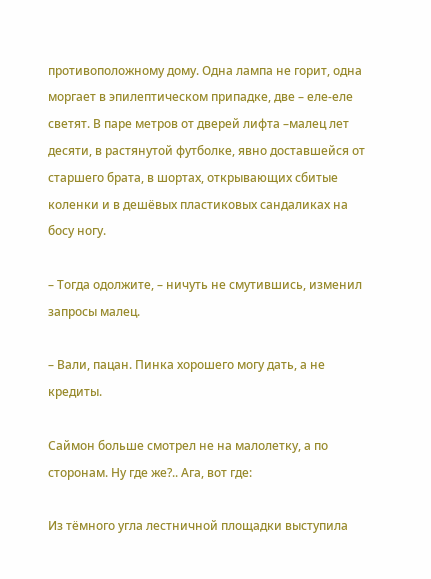противоположному дому. Одна лампа не горит, одна моргает в эпилептическом припадке, две – еле-еле светят. В паре метров от дверей лифта –малец лет десяти, в растянутой футболке, явно доставшейся от старшего брата, в шортах, открывающих сбитые коленки и в дешёвых пластиковых сандаликах на босу ногу.

– Тогда одолжите, – ничуть не смутившись, изменил запросы малец.

– Вали, пацан. Пинка хорошего могу дать, а не кредиты.

Саймон больше смотрел не на малолетку, а по сторонам. Ну где же?.. Ага, вот где:

Из тёмного угла лестничной площадки выступила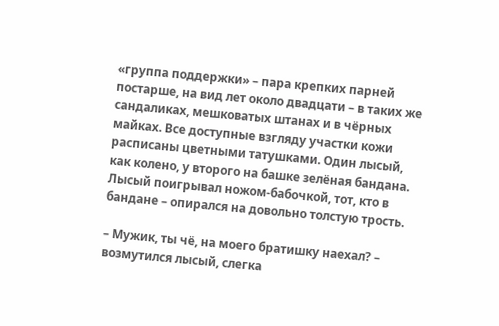«группа поддержки» – пара крепких парней постарше, на вид лет около двадцати – в таких же сандаликах, мешковатых штанах и в чёрных майках. Все доступные взгляду участки кожи расписаны цветными татушками. Один лысый, как колено, у второго на башке зелёная бандана. Лысый поигрывал ножом-бабочкой, тот, кто в бандане – опирался на довольно толстую трость.

– Мужик, ты чё, на моего братишку наехал? – возмутился лысый, слегка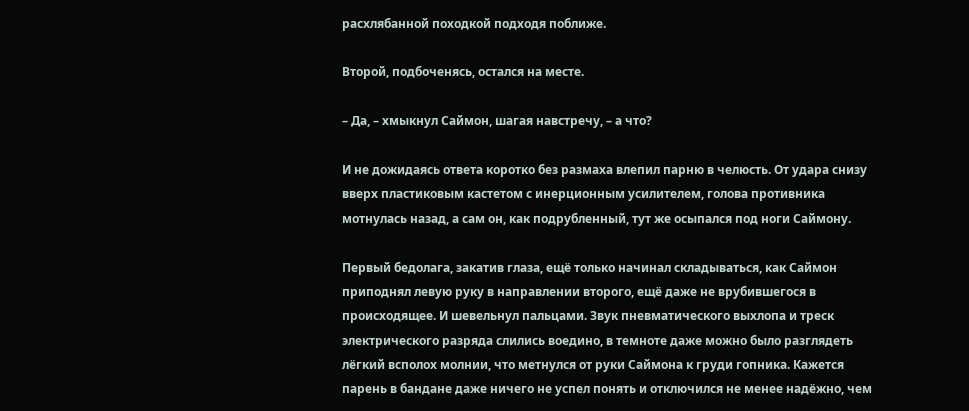расхлябанной походкой подходя поближе.

Второй, подбоченясь, остался на месте.

– Да, – хмыкнул Саймон, шагая навстречу, – а что?

И не дожидаясь ответа коротко без размаха влепил парню в челюсть. От удара снизу вверх пластиковым кастетом с инерционным усилителем, голова противника мотнулась назад, а сам он, как подрубленный, тут же осыпался под ноги Саймону.

Первый бедолага, закатив глаза, ещё только начинал складываться, как Саймон приподнял левую руку в направлении второго, ещё даже не врубившегося в происходящее. И шевельнул пальцами. Звук пневматического выхлопа и треск электрического разряда слились воедино, в темноте даже можно было разглядеть лёгкий всполох молнии, что метнулся от руки Саймона к груди гопника. Кажется парень в бандане даже ничего не успел понять и отключился не менее надёжно, чем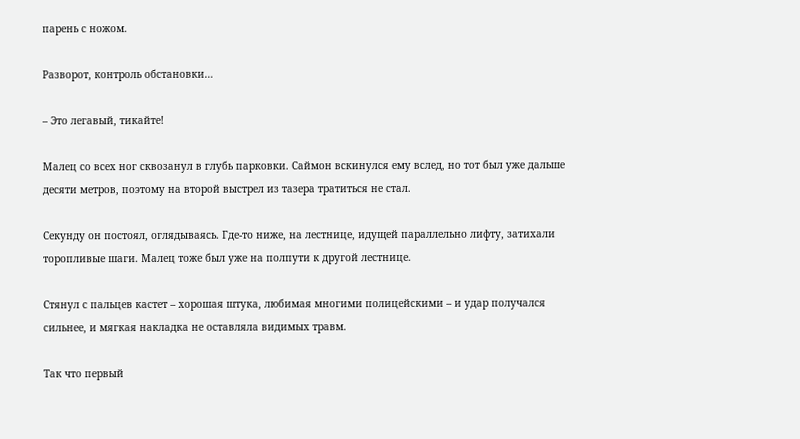парень с ножом.

Разворот, контроль обстановки…

– Это легавый, тикайте!

Малец со всех ног сквозанул в глубь парковки. Саймон вскинулся ему вслед, но тот был уже дальше десяти метров, поэтому на второй выстрел из тазера тратиться не стал.

Секунду он постоял, оглядываясь. Где-то ниже, на лестнице, идущей параллельно лифту, затихали торопливые шаги. Малец тоже был уже на полпути к другой лестнице.

Стянул с пальцев кастет – хорошая штука, любимая многими полицейскими – и удар получался сильнее, и мягкая накладка не оставляла видимых травм.

Так что первый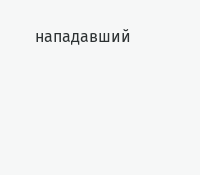нападавший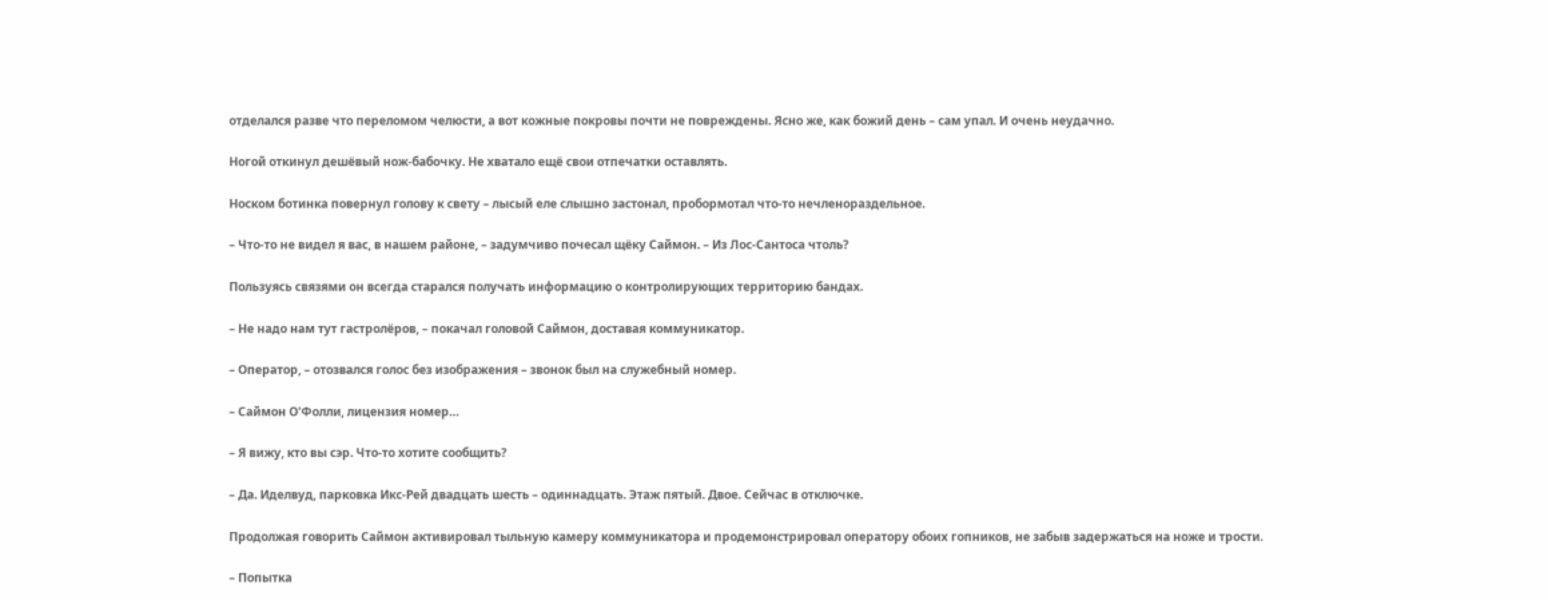отделался разве что переломом челюсти, а вот кожные покровы почти не повреждены. Ясно же, как божий день – сам упал. И очень неудачно.

Ногой откинул дешёвый нож-бабочку. Не хватало ещё свои отпечатки оставлять.

Носком ботинка повернул голову к свету – лысый еле слышно застонал, пробормотал что-то нечленораздельное.

– Что-то не видел я вас, в нашем районе, – задумчиво почесал щёку Саймон. – Из Лос-Сантоса чтоль?

Пользуясь связями он всегда старался получать информацию о контролирующих территорию бандах.

– Не надо нам тут гастролёров, – покачал головой Саймон, доставая коммуникатор.

– Оператор, – отозвался голос без изображения – звонок был на служебный номер.

– Саймон О'Фолли, лицензия номер…

– Я вижу, кто вы сэр. Что-то хотите сообщить?

– Да. Иделвуд, парковка Икс-Рей двадцать шесть – одиннадцать. Этаж пятый. Двое. Сейчас в отключке.

Продолжая говорить Саймон активировал тыльную камеру коммуникатора и продемонстрировал оператору обоих гопников, не забыв задержаться на ноже и трости.

– Попытка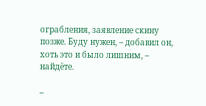ограбления, заявление скину позже. Буду нужен, – добавил он, хоть это и было лишним, – найдёте.

–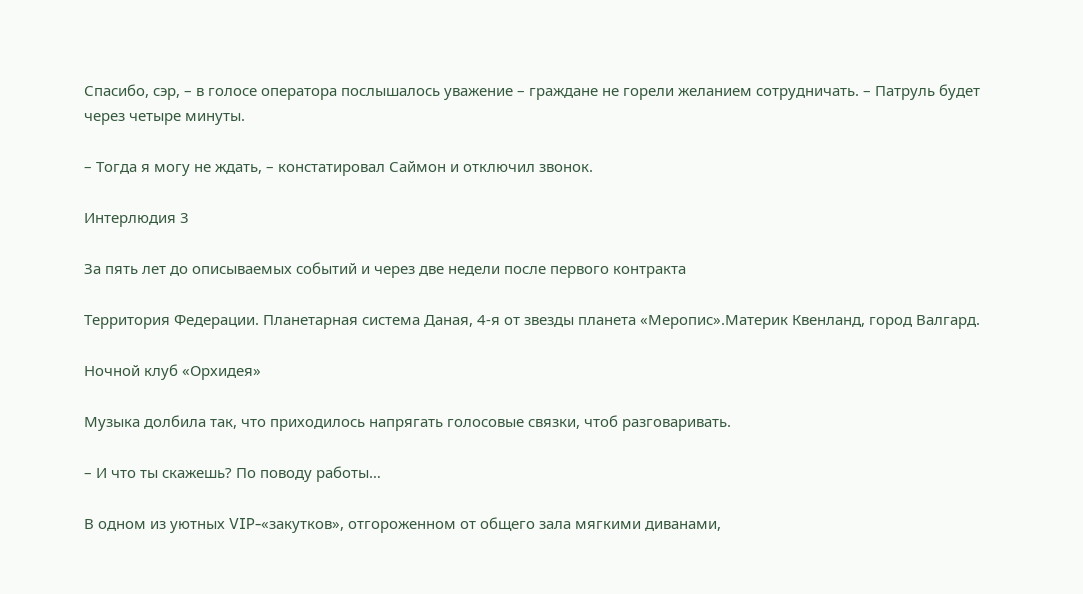Спасибо, сэр, – в голосе оператора послышалось уважение – граждане не горели желанием сотрудничать. – Патруль будет через четыре минуты.

– Тогда я могу не ждать, – констатировал Саймон и отключил звонок.

Интерлюдия 3

За пять лет до описываемых событий и через две недели после первого контракта

Территория Федерации. Планетарная система Даная, 4-я от звезды планета «Меропис».Материк Квенланд, город Валгард.

Ночной клуб «Орхидея»

Музыка долбила так, что приходилось напрягать голосовые связки, чтоб разговаривать.

– И что ты скажешь? По поводу работы…

В одном из уютных VIP-«закутков», отгороженном от общего зала мягкими диванами,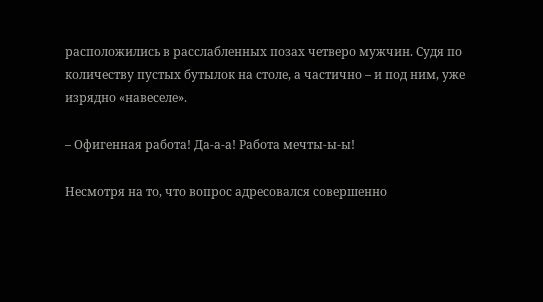расположились в расслабленных позах четверо мужчин. Судя по количеству пустых бутылок на столе, а частично – и под ним, уже изрядно «навеселе».

– Офигенная работа! Да-а-а! Работа мечты-ы-ы!

Несмотря на то, что вопрос адресовался совершенно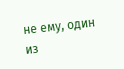не ему, один из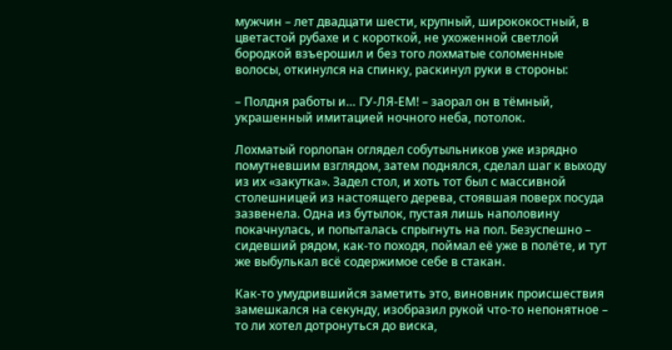мужчин – лет двадцати шести, крупный, ширококостный, в цветастой рубахе и с короткой, не ухоженной светлой бородкой взъерошил и без того лохматые соломенные волосы, откинулся на спинку, раскинул руки в стороны:

– Полдня работы и… ГУ-ЛЯ-ЕМ! – заорал он в тёмный, украшенный имитацией ночного неба, потолок.

Лохматый горлопан оглядел собутыльников уже изрядно помутневшим взглядом, затем поднялся, сделал шаг к выходу из их «закутка». Задел стол, и хоть тот был с массивной столешницей из настоящего дерева, стоявшая поверх посуда зазвенела. Одна из бутылок, пустая лишь наполовину покачнулась, и попыталась спрыгнуть на пол. Безуспешно – сидевший рядом, как-то походя, поймал её уже в полёте, и тут же выбулькал всё содержимое себе в стакан.

Как-то умудрившийся заметить это, виновник происшествия замешкался на секунду, изобразил рукой что-то непонятное – то ли хотел дотронуться до виска,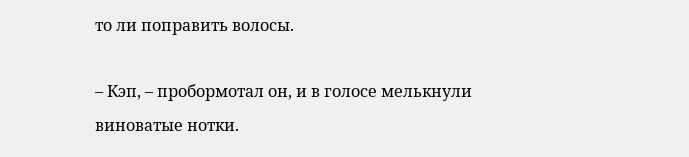то ли поправить волосы.

– Кэп, – пробормотал он, и в голосе мелькнули виноватые нотки.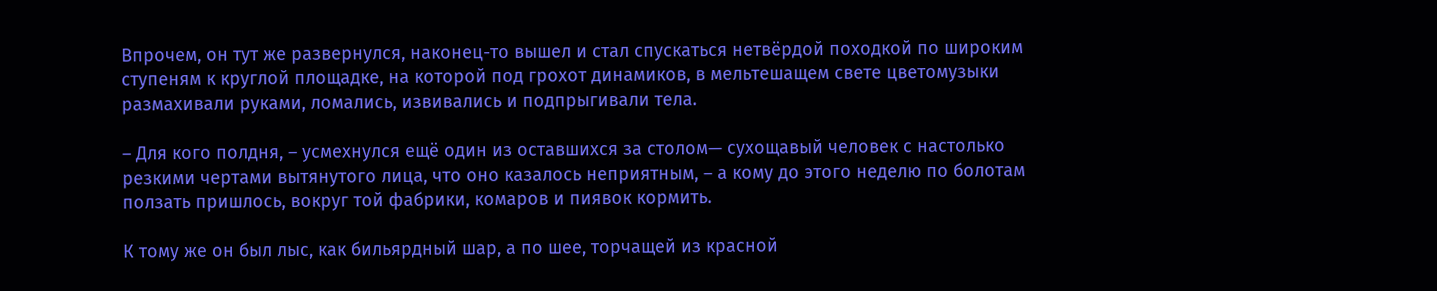Впрочем, он тут же развернулся, наконец-то вышел и стал спускаться нетвёрдой походкой по широким ступеням к круглой площадке, на которой под грохот динамиков, в мельтешащем свете цветомузыки размахивали руками, ломались, извивались и подпрыгивали тела.

– Для кого полдня, – усмехнулся ещё один из оставшихся за столом— сухощавый человек с настолько резкими чертами вытянутого лица, что оно казалось неприятным, – а кому до этого неделю по болотам ползать пришлось, вокруг той фабрики, комаров и пиявок кормить.

К тому же он был лыс, как бильярдный шар, а по шее, торчащей из красной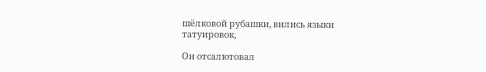шёлковой рубашки, вились языки татуировок,

Он отсалютовал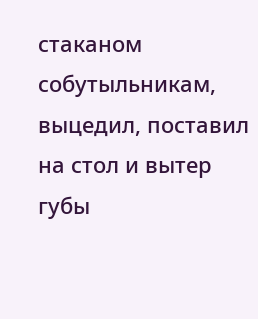стаканом собутыльникам, выцедил, поставил на стол и вытер губы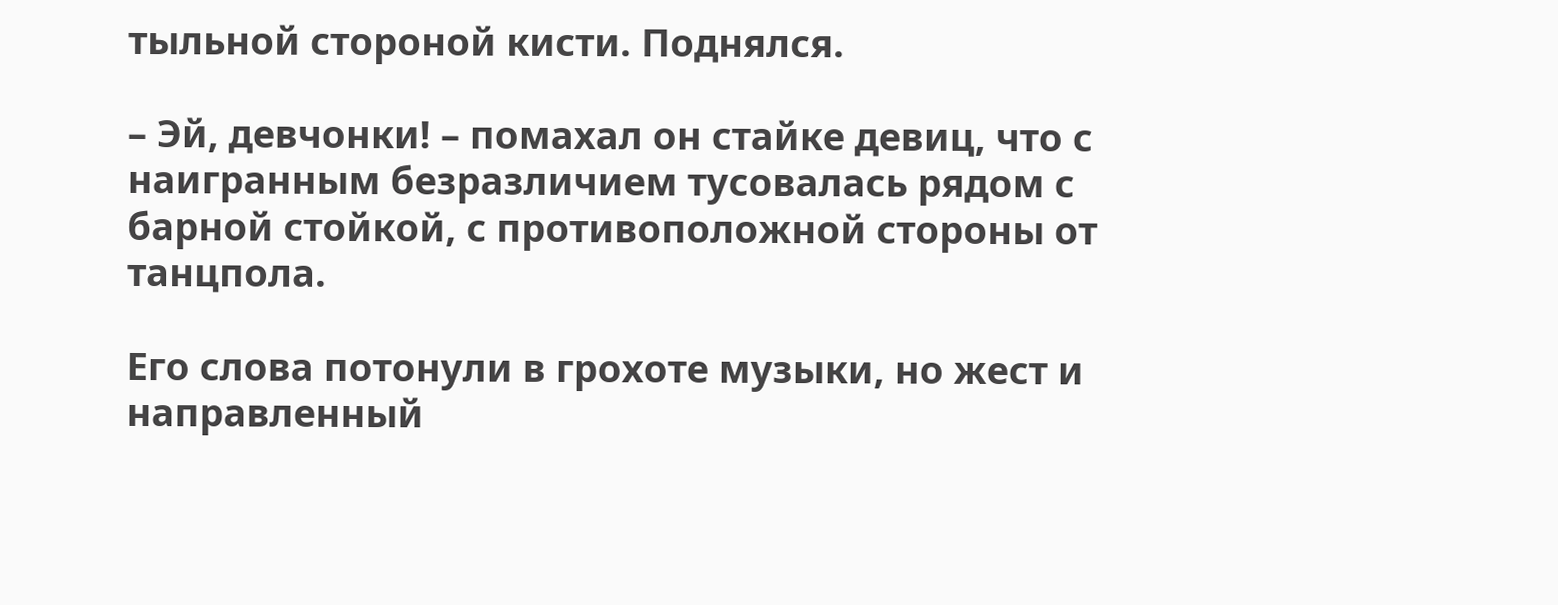тыльной стороной кисти. Поднялся.

– Эй, девчонки! – помахал он стайке девиц, что с наигранным безразличием тусовалась рядом с барной стойкой, с противоположной стороны от танцпола.

Его слова потонули в грохоте музыки, но жест и направленный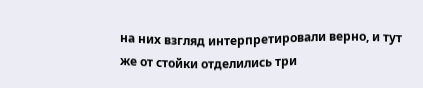на них взгляд интерпретировали верно, и тут же от стойки отделились три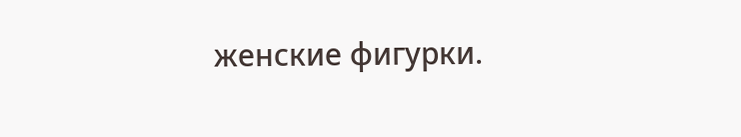женские фигурки.